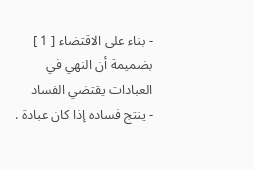- بناء على الاقتضاء [ 1 ] بضميمة أن النهي في العبادات يقتضي الفساد
- ينتج فساده إذا كان عبادة .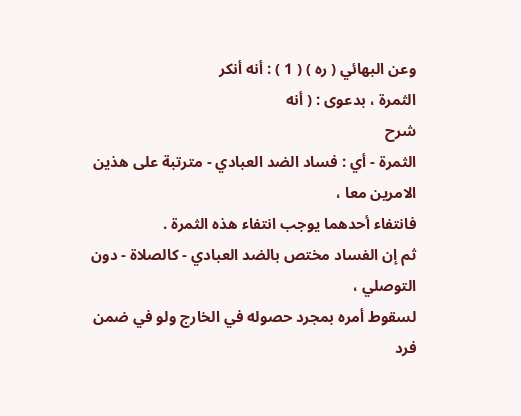وعن البهائي ( ره ) ( 1 ) : أنه أنكر
الثمرة ، بدعوى : ( أنه
شرح
الثمرة - أي : فساد الضد العبادي - مترتبة على هذين الامرين معا ،
فانتفاء أحدهما يوجب انتفاء هذه الثمرة .
ثم إن الفساد مختص بالضد العبادي - كالصلاة - دون التوصلي ،
لسقوط أمره بمجرد حصوله في الخارج ولو في ضمن فرد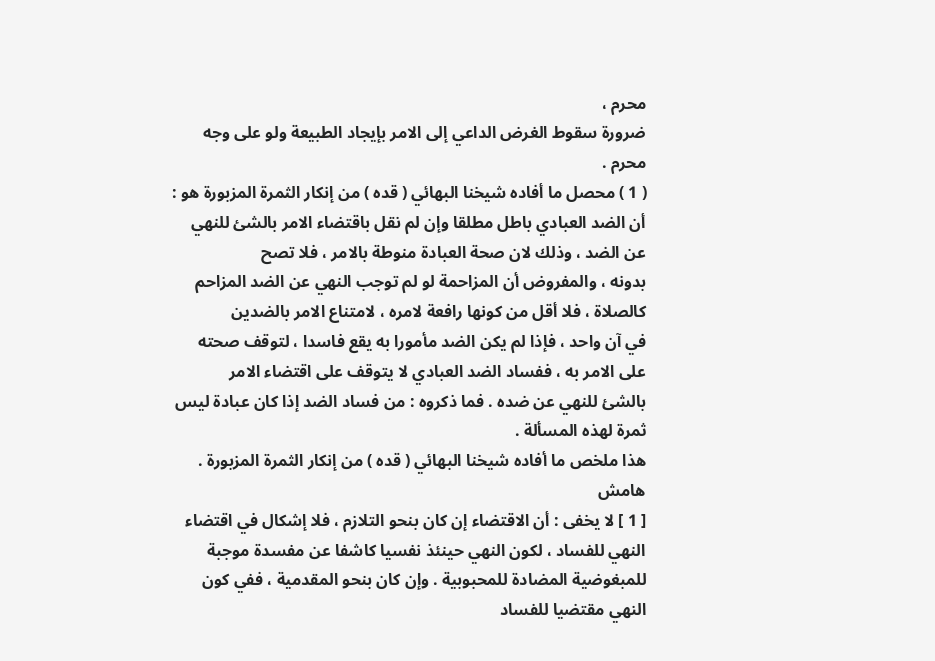محرم ،
ضرورة سقوط الغرض الداعي إلى الامر بإيجاد الطبيعة ولو على وجه
محرم .
( 1 ) محصل ما أفاده شيخنا البهائي ( قده ) من إنكار الثمرة المزبورة هو :
أن الضد العبادي باطل مطلقا وإن لم نقل باقتضاء الامر بالشئ للنهي
عن الضد ، وذلك لان صحة العبادة منوطة بالامر ، فلا تصح
بدونه ، والمفروض أن المزاحمة لو لم توجب النهي عن الضد المزاحم
كالصلاة ، فلا أقل من كونها رافعة لامره ، لامتناع الامر بالضدين
في آن واحد ، فإذا لم يكن الضد مأمورا به يقع فاسدا ، لتوقف صحته
على الامر به ، ففساد الضد العبادي لا يتوقف على اقتضاء الامر
بالشئ للنهي عن ضده . فما ذكروه : من فساد الضد إذا كان عبادة ليس
ثمرة لهذه المسألة .
هذا ملخص ما أفاده شيخنا البهائي ( قده ) من إنكار الثمرة المزبورة .
هامش
[ 1 ] لا يخفى : أن الاقتضاء إن كان بنحو التلازم ، فلا إشكال في اقتضاء
النهي للفساد ، لكون النهي حينئذ نفسيا كاشفا عن مفسدة موجبة
للمبغوضية المضادة للمحبوبية . وإن كان بنحو المقدمية ، ففي كون
النهي مقتضيا للفساد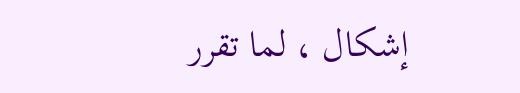إشكال ، لما تقرر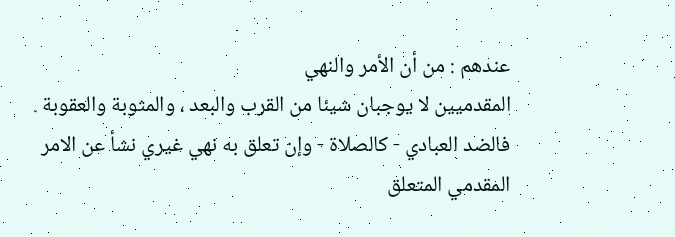عندهم : من أن الأمر والنهي
المقدميين لا يوجبان شيئا من القرب والبعد ، والمثوبة والعقوبة .
فالضد العبادي - كالصلاة - وإن تعلق به نهي غيري نشأ عن الامر
المقدمي المتعلق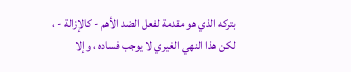بتركه الذي هو مقدمة لفعل الضد الأهم - كالإزالة - ،
لكن هذا النهي الغيري لا يوجب فساده ، وإلا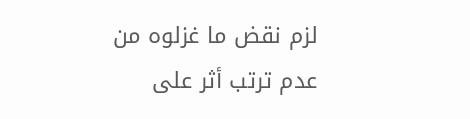لزم نقض ما غزلوه من
عدم ترتب أثر على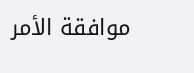موافقة الأمر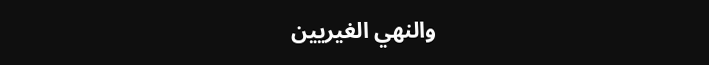والنهي الغيريين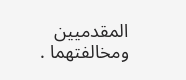المقدميين
ومخالفتهما .